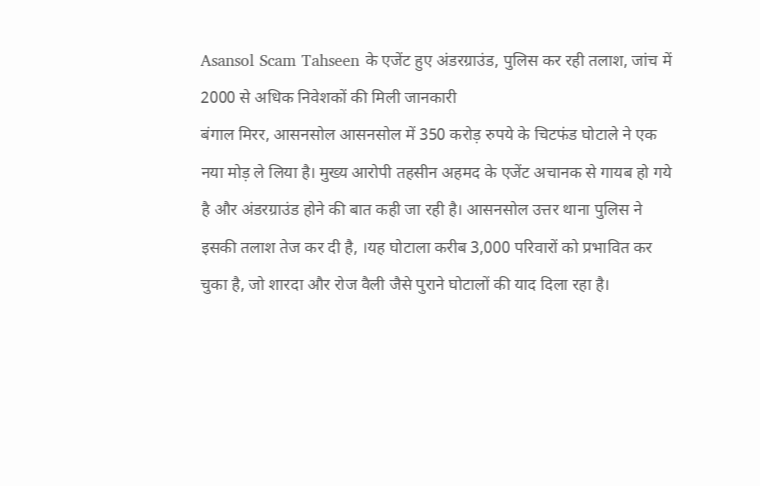Asansol Scam Tahseen के एजेंट हुए अंडरग्राउंड, पुलिस कर रही तलाश, जांच में 2000 से अधिक निवेशकों की मिली जानकारी
बंगाल मिरर, आसनसोल आसनसोल में 350 करोड़ रुपये के चिटफंड घोटाले ने एक नया मोड़ ले लिया है। मुख्य आरोपी तहसीन अहमद के एजेंट अचानक से गायब हो गये है और अंडरग्राउंड होने की बात कही जा रही है। आसनसोल उत्तर थाना पुलिस ने इसकी तलाश तेज कर दी है, ।यह घोटाला करीब 3,000 परिवारों को प्रभावित कर चुका है, जो शारदा और रोज वैली जैसे पुराने घोटालों की याद दिला रहा है।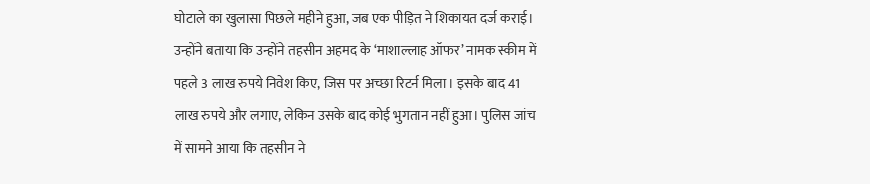घोटाले का खुलासा पिछले महीने हुआ, जब एक पीड़ित ने शिकायत दर्ज कराई। उन्होंने बताया कि उन्होंने तहसीन अहमद के ‘माशाल्लाह ऑफर’ नामक स्कीम में पहले 3 लाख रुपये निवेश किए, जिस पर अच्छा रिटर्न मिला। इसके बाद 41 लाख रुपये और लगाए, लेकिन उसके बाद कोई भुगतान नहीं हुआ। पुलिस जांच में सामने आया कि तहसीन ने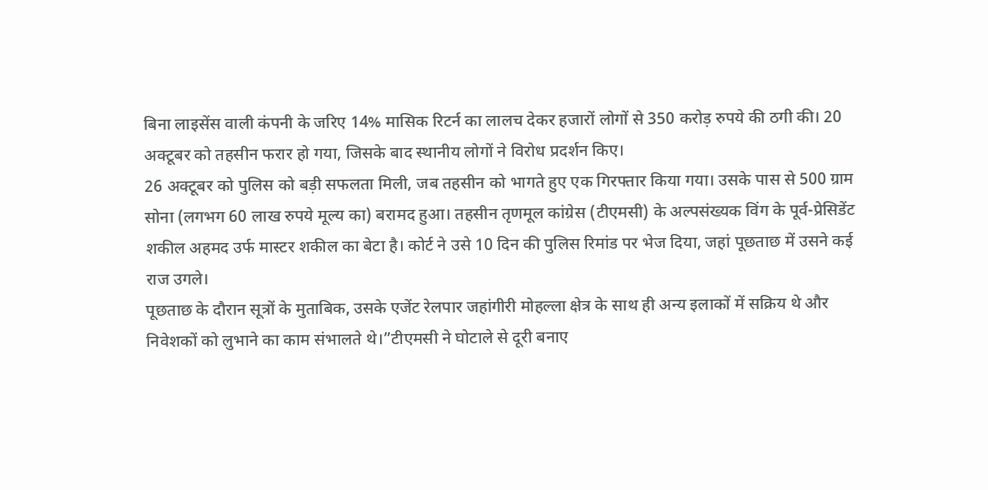बिना लाइसेंस वाली कंपनी के जरिए 14% मासिक रिटर्न का लालच देकर हजारों लोगों से 350 करोड़ रुपये की ठगी की। 20 अक्टूबर को तहसीन फरार हो गया, जिसके बाद स्थानीय लोगों ने विरोध प्रदर्शन किए।
26 अक्टूबर को पुलिस को बड़ी सफलता मिली, जब तहसीन को भागते हुए एक गिरफ्तार किया गया। उसके पास से 500 ग्राम सोना (लगभग 60 लाख रुपये मूल्य का) बरामद हुआ। तहसीन तृणमूल कांग्रेस (टीएमसी) के अल्पसंख्यक विंग के पूर्व-प्रेसिडेंट शकील अहमद उर्फ मास्टर शकील का बेटा है। कोर्ट ने उसे 10 दिन की पुलिस रिमांड पर भेज दिया, जहां पूछताछ में उसने कई राज उगले।
पूछताछ के दौरान सूत्रों के मुताबिक, उसके एजेंट रेलपार जहांगीरी मोहल्ला क्षेत्र के साथ ही अन्य इलाकों में सक्रिय थे और निवेशकों को लुभाने का काम संभालते थे।”टीएमसी ने घोटाले से दूरी बनाए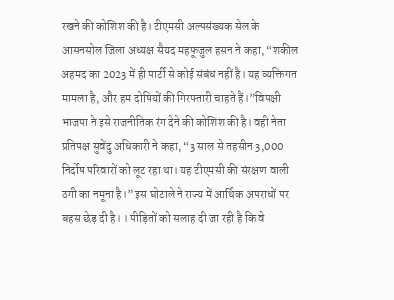रखने की कोशिश की है। टीएमसी अल्पसंख्यक सेल के आसनसोल जिला अध्यक्ष सैयद महफूजुल हसन ने कहा, “शकील अहमद का 2023 में ही पार्टी से कोई संबंध नहीं है। यह व्यक्तिगत मामला है, और हम दोषियों की गिरफ्तारी चाहते हैं।”विपक्षी भाजपा ने इसे राजनीतिक रंग देने की कोशिश की है। वही नेता प्रतिपक्ष सुवेंदु अधिकारी ने कहा, “3 साल से तहसीन 3,000 निर्दोष परिवारों को लूट रहा था। यह टीएमसी की संरक्षण वाली ठगी का नमूना है।” इस घोटाले ने राज्य में आर्थिक अपराधों पर बहस छेड़ दी है। । पीड़ितों को सलाह दी जा रही है कि वे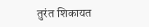तुरंत शिकायत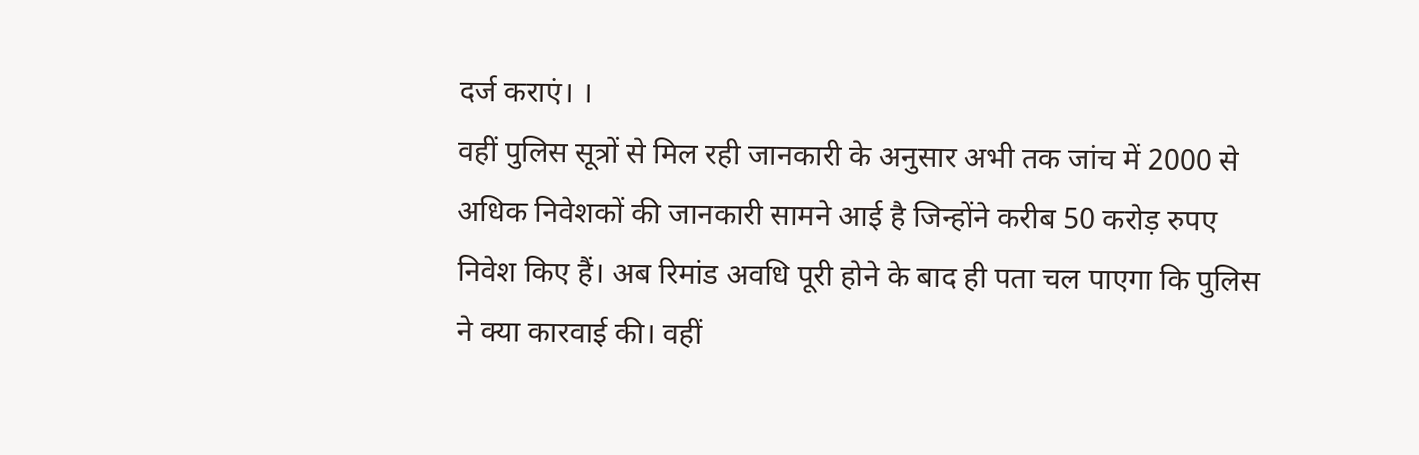दर्ज कराएं। ।
वहीं पुलिस सूत्रों से मिल रही जानकारी के अनुसार अभी तक जांच में 2000 से अधिक निवेशकों की जानकारी सामने आई है जिन्होंने करीब 50 करोड़ रुपए निवेश किए हैं। अब रिमांड अवधि पूरी होने के बाद ही पता चल पाएगा कि पुलिस ने क्या कारवाई की। वहीं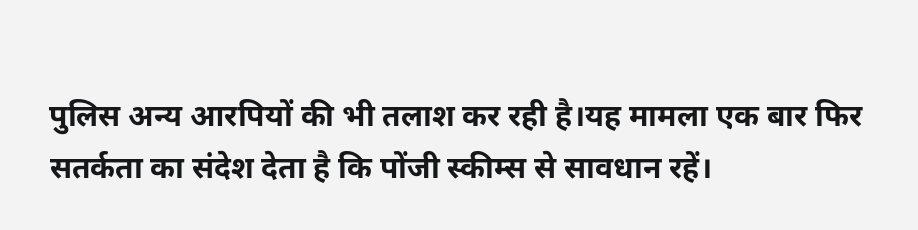पुलिस अन्य आरपियों की भी तलाश कर रही है।यह मामला एक बार फिर सतर्कता का संदेश देता है कि पोंजी स्कीम्स से सावधान रहें।